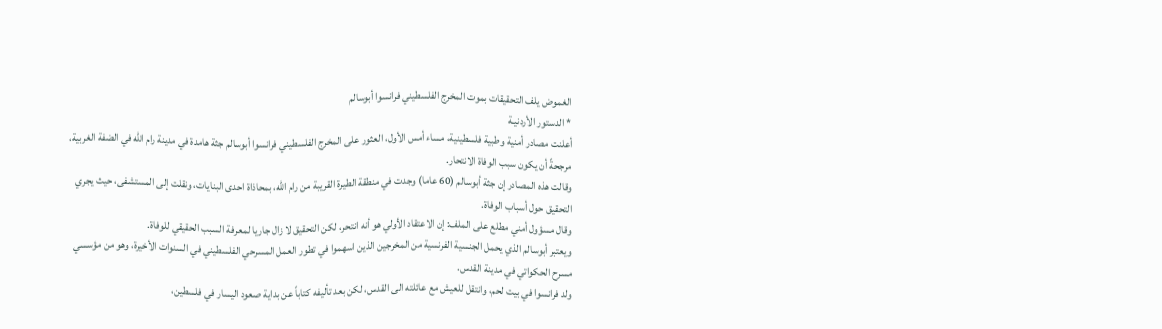الغموض يلف التحقيقات بموت المخرج الفلسطيني فرانسوا أبوسالم
* الدستور الأردنيـة
أعلنت مصادر أمنية وطبية فلسطينية، مساء أمس الأول، العثور على المخرج الفلسطيني فرانسوا أبوسالم جثة هامدة في مدينة رام الله في الضفة الغربية، مرجحةً أن يكون سبب الوفاة الانتحار.
وقالت هذه المصادر إن جثة أبوسالم (60 عاما) وجدت في منطقة الطيرة القريبة من رام الله، بمحاذاة احدى البنايات، ونقلت إلى المستشفى، حيث يجري التحقيق حول أسباب الوفاة.
وقال مسؤول أمني مطلع على الملف: إن الاعتقاد الأولي هو أنه انتحر، لكن التحقيق لا زال جاريا لمعرفة السبب الحقيقي للوفاة.
ويعتبر أبوسالم الذي يحمل الجنسية الفرنسية من المخرجين الذين اسهموا في تطور العمل المسرحي الفلسطيني في السنوات الأخيرة، وهو من مؤسسي مسرح الحكواتي في مدينة القدس.
ولد فرانسوا في بيت لحم، وانتقل للعيش مع عائلته الى القدس، لكن بعد تأليفه كتاباً عن بداية صعود اليسار في فلسطين،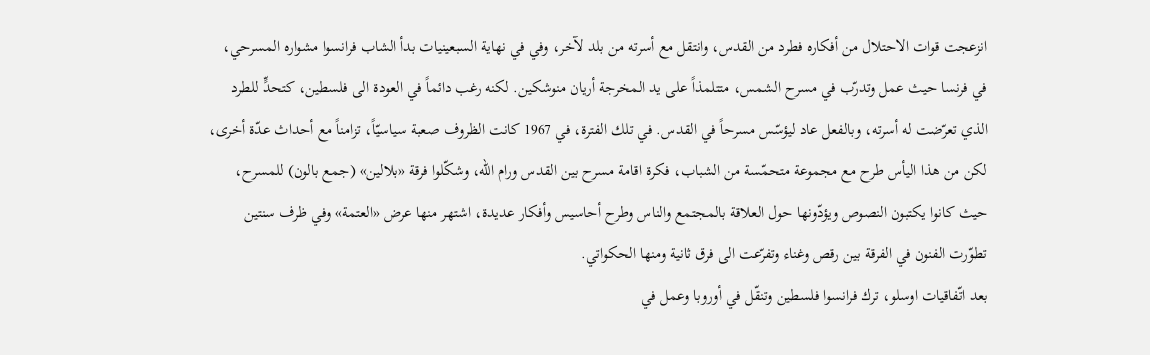انزعجت قوات الاحتلال من أفكاره فطرد من القدس، وانتقل مع أسرته من بلد لآخر، وفي في نهاية السبعينيات بدأ الشاب فرانسوا مشواره المسرحي، في فرنسا حيث عمل وتدرّب في مسرح الشمس، متتلمذاً على يد المخرجة أريان منوشكين. لكنه رغب دائماً في العودة الى فلسطين، كتحدٍّ للطرد الذي تعرّضت له أسرته، وبالفعل عاد ليؤسّس مسرحاً في القدس. في تلك الفترة، في 1967 كانت الظروف صعبة سياسيّاً، تزامناً مع أحداث عدّة أخرى، لكن من هذا اليأس طرح مع مجموعة متحمّسة من الشباب، فكرة اقامة مسرح بين القدس ورام الله، وشكّلوا فرقة «بلالين» (جمع بالون) للمسرح، حيث كانوا يكتبون النصوص ويؤدّونها حول العلاقة بالمجتمع والناس وطرح أحاسيس وأفكار عديدة، اشتهر منها عرض «العتمة» وفي ظرف سنتين تطوّرت الفنون في الفرقة بين رقص وغناء وتفرّعت الى فرق ثانية ومنها الحكواتي.
بعد اتّفاقيات اوسلو، ترك فرانسوا فلسطين وتنقّل في أوروبا وعمل في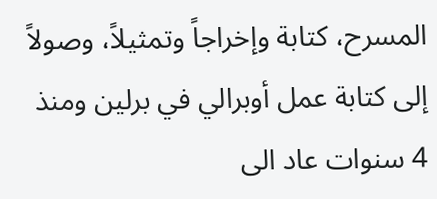المسرح، كتابة وإخراجاً وتمثيلاً، وصولاً إلى كتابة عمل أوبرالي في برلين ومنذ 4 سنوات عاد الى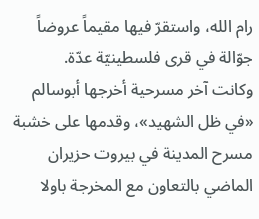رام الله، واستقرّ فيها مقيماً عروضاً جوّالة في قرى فلسطينيّة عدّة.
وكانت آخر مسرحية أخرجها أبوسالم «في ظل الشهيد»، وقدمها على خشبة مسرح المدينة في بيروت حزيران الماضي بالتعاون مع المخرجة باولا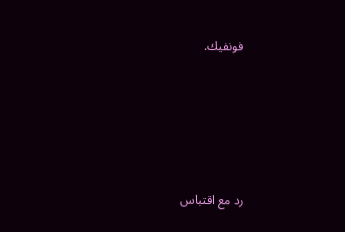فونفيك.






رد مع اقتباس